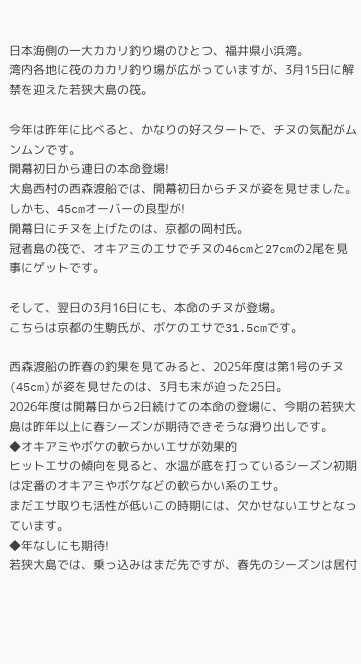日本海側の一大カカリ釣り場のひとつ、福井県小浜湾。
湾内各地に筏のカカリ釣り場が広がっていますが、3月15日に解禁を迎えた若狭大島の筏。

今年は昨年に比べると、かなりの好スタートで、チヌの気配がムンムンです。
開幕初日から連日の本命登場!
大島西村の西森渡船では、開幕初日からチヌが姿を見せました。しかも、45cmオーバーの良型が!
開幕日にチヌを上げたのは、京都の岡村氏。
冠者島の筏で、オキアミのエサでチヌの46cmと27cmの2尾を見事にゲットです。

そして、翌日の3月16日にも、本命のチヌが登場。
こちらは京都の生駒氏が、ボケのエサで31.5cmです。

西森渡船の昨春の釣果を見てみると、2025年度は第1号のチヌ(45cm)が姿を見せたのは、3月も末が迫った25日。
2026年度は開幕日から2日続けての本命の登場に、今期の若狭大島は昨年以上に春シーズンが期待できそうな滑り出しです。
◆オキアミやボケの軟らかいエサが効果的
ヒットエサの傾向を見ると、水温が底を打っているシーズン初期は定番のオキアミやボケなどの軟らかい系のエサ。
まだエサ取りも活性が低いこの時期には、欠かせないエサとなっています。
◆年なしにも期待!
若狭大島では、乗っ込みはまだ先ですが、春先のシーズンは居付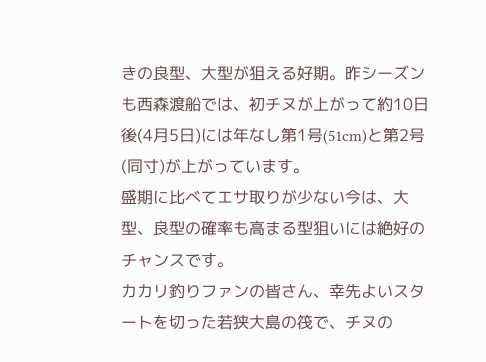きの良型、大型が狙える好期。昨シーズンも西森渡船では、初チヌが上がって約10日後(4月5日)には年なし第1号(51cm)と第2号(同寸)が上がっています。
盛期に比べてエサ取りが少ない今は、大型、良型の確率も高まる型狙いには絶好のチャンスです。
カカリ釣りファンの皆さん、幸先よいスタートを切った若狭大島の筏で、チヌの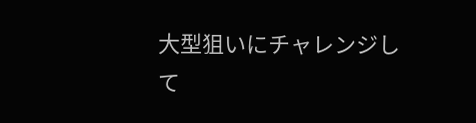大型狙いにチャレンジして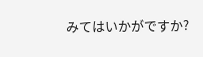みてはいかがですか?